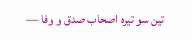تین سو تیرہ اصحاب صدق و وفا —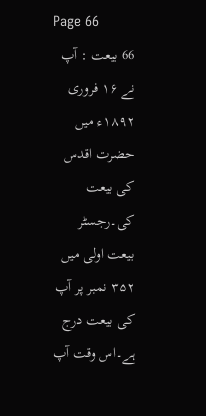Page 66
66 بیعت : آپ نے ۱۶ فروری ۱۸۹۲ء میں حضرت اقدس کی بیعت کی۔رجسٹر بیعت اولی میں ۳۵۲ نمبر پر آپ کی بیعت درج ہے۔اس وقت آپ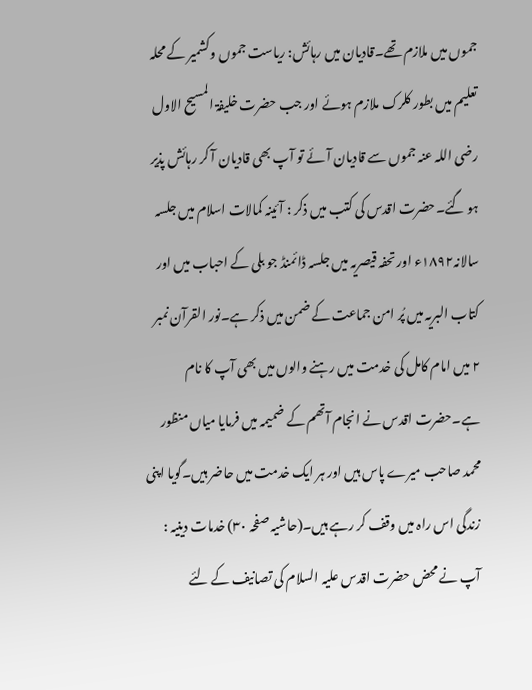جموں میں ملازم تھے۔قادیان میں رہائش: ریاست جموں وکشمیر کے محلہ تعلیم میں بطور کلرک ملازم ہوئے اور جب حضرت خلیفۃ المسیح الاول رضی اللہ عنہ جموں سے قادیان آئے تو آپ بھی قادیان آ کر رہائش پذیر ہو گئے۔حضرت اقدس کی کتب میں ذکر : آئینہ کمالات اسلام میں جلسہ سالانہ۱۸۹۲ء اور تحفہ قیصریہ میں جلسہ ڈائمنڈ جو بلی کے احباب میں اور کتاب البریہ میں پُر امن جماعت کے ضمن میں ذکر ہے۔نور القرآن نمبر ۲ میں امام کامل کی خدمت میں رہنے والوں میں بھی آپ کا نام ہے۔حضرت اقدس نے انجام آتھم کے ضمیمہ میں فرمایا میاں منظور محمد صاحب میرے پاس ہیں اور ہر ایک خدمت میں حاضر ہیں۔گویا اپنی زندگی اس راہ میں وقف کر رہے ہیں۔(حاشیہ صفحہ ۳۰) خدمات دینیہ : آپ نے محض حضرت اقدس علیہ السلام کی تصانیف کے لئے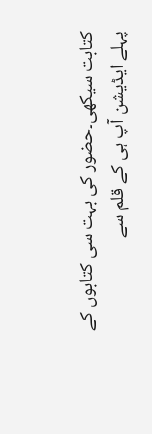کتابت سیکھی۔حضور کی بہت سی کتابوں کے پہلے ایڈیشن آپ ہی کے قلم سے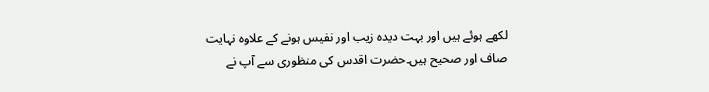لکھے ہوئے ہیں اور بہت دیدہ زیب اور نفیس ہونے کے علاوہ نہایت صاف اور صحیح ہیں۔حضرت اقدس کی منظوری سے آپ نے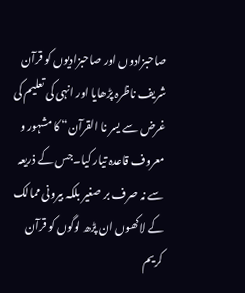صاحبزادوں اور صاحبزادیوں کو قرآن شریف ناظرہ پڑھایا اور انہی کی تعلیم کی غرض سے یسر نا القرآن“ کا مشہور و معروف قاعدہ تیار کیا۔جس کے ذریعہ سے نہ صرف بر صغیر بلکہ بیرونی ممالک کے لاکھوں ان پڑھ لوگوں کو قرآن کریم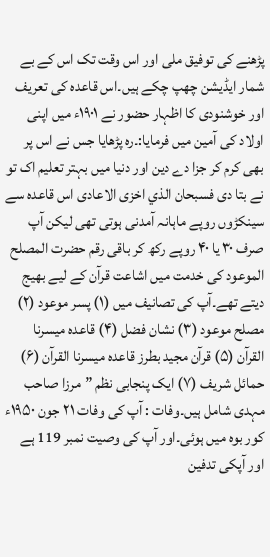پڑھنے کی توفیق ملی اور اس وقت تک اس کے بے شمار ایڈیشن چھپ چکے ہیں۔اس قاعدہ کی تعریف اور خوشنودی کا اظہار حضور نے ۱۹۰۱ء میں اپنی اولاد کی آمین میں فرمایا:۔ره پڑھایا جس نے اس پر بھی کرم کر جزا دے دین اور دنیا میں بہتر تعلیم اک تو نے بتا دی فسبحان الذي اخزى الاعادى اس قاعدہ سے سینکڑوں روپے ماہانہ آمدنی ہوتی تھی لیکن آپ صرف ۳۰ یا ۴۰ روپے رکھ کر باقی رقم حضرت المصلح الموعود کی خدمت میں اشاعت قرآن کے لیے بھیج دیتے تھے۔آپ کی تصانیف میں (۱) پسر موعود (۲) مصلح موعود (۳) نشان فضل (۴) قاعده میسرنا القرآن (۵) قرآن مجید بطرز قاعدہ میسرنا القرآن (۶) حمائل شریف (۷) ایک پنجابی نظم ”مرزا صاحب مہدی شامل ہیں۔وفات : آپ کی وفات ۲۱ جون ۱۹۵۰ء کور بوہ میں ہوئی۔اور آپ کی وصیت نمبر 119 ہے اور آپکی تدفین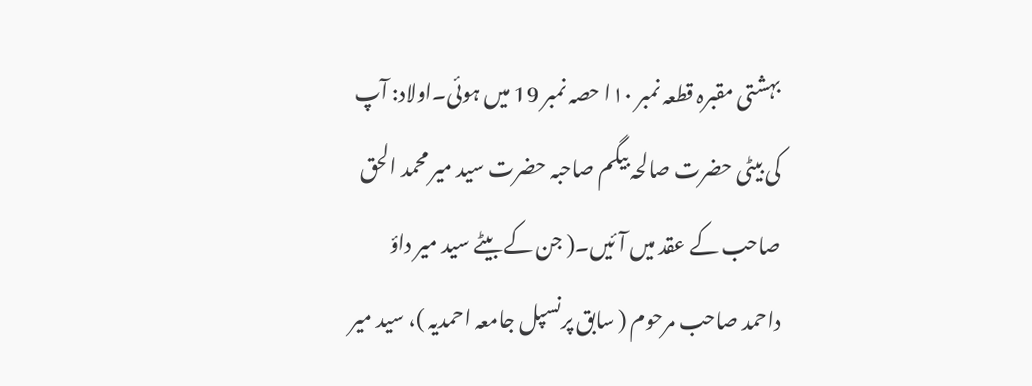بہشتی مقبرہ قطعہ نمبر ۱۰ا حصہ نمبر 19 میں ہوئی۔اولاد: آپ کی بیٹی حضرت صالحہ بیگم صاحبہ حضرت سید میر محمد الحق صاحب کے عقد میں آئیں۔( جن کے بیٹے سید میر داؤ داحمد صاحب مرحوم ( سابق پرنسپل جامعہ احمدیہ )، سید میر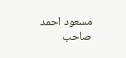مسعود احمد صاحب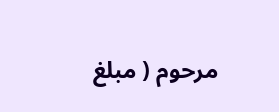مرحوم ( مبلغ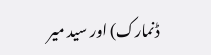ڈنمارک) اور سید میر